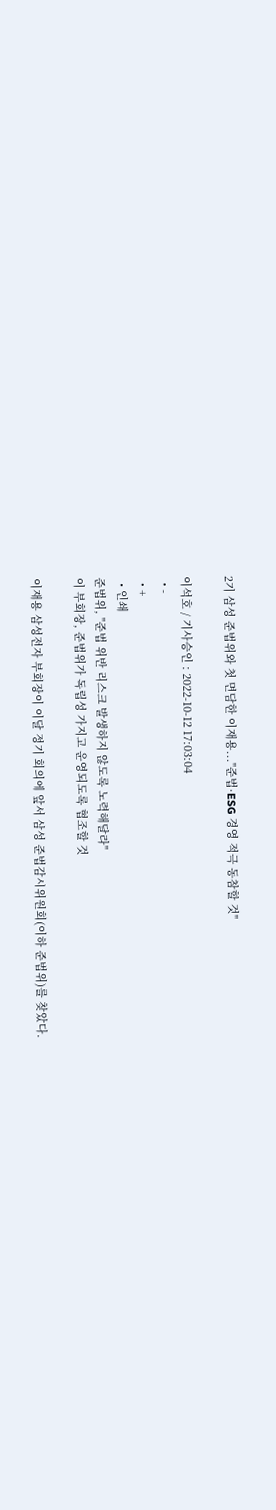2기 삼성 준법위와 첫 면담한 이재용..."준법·ESG 경영 적극 동참할 것"

이석호 / 기사승인 : 2022-10-12 17:03:04
  • -
  • +
  • 인쇄
준법위, "준법 위반 리스크 발생하지 않도록 노력해달라"
이 부회장, 준법위가 독립성 가지고 운영되도록 협조할 것

이재용 삼성전자 부회장이 이달 정기 회의에 앞서 삼성 준법감시위원회(이하 준법위)를 찾았다.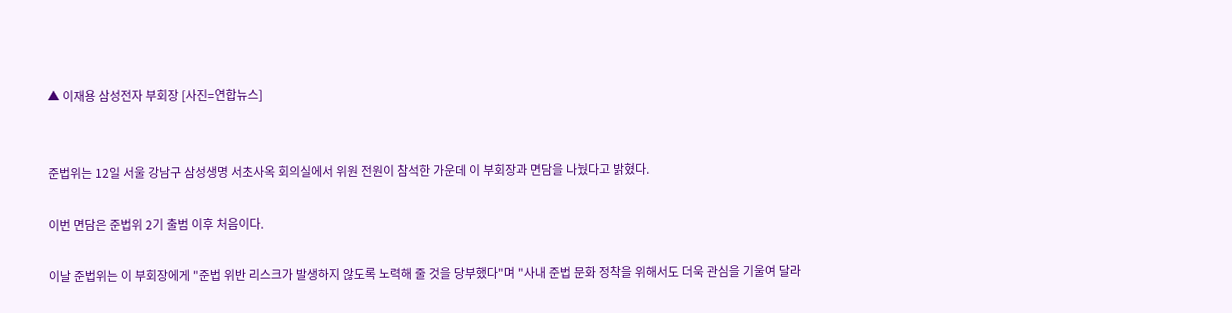▲ 이재용 삼성전자 부회장 [사진=연합뉴스]


준법위는 12일 서울 강남구 삼성생명 서초사옥 회의실에서 위원 전원이 참석한 가운데 이 부회장과 면담을 나눴다고 밝혔다.

이번 면담은 준법위 2기 출범 이후 처음이다.

이날 준법위는 이 부회장에게 "준법 위반 리스크가 발생하지 않도록 노력해 줄 것을 당부했다"며 "사내 준법 문화 정착을 위해서도 더욱 관심을 기울여 달라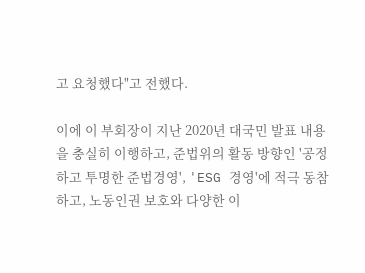고 요청했다"고 전했다.

이에 이 부회장이 지난 2020년 대국민 발표 내용을 충실히 이행하고, 준법위의 활동 방향인 '공정하고 투명한 준법경영', 'ESG 경영'에 적극 동참하고, 노동인권 보호와 다양한 이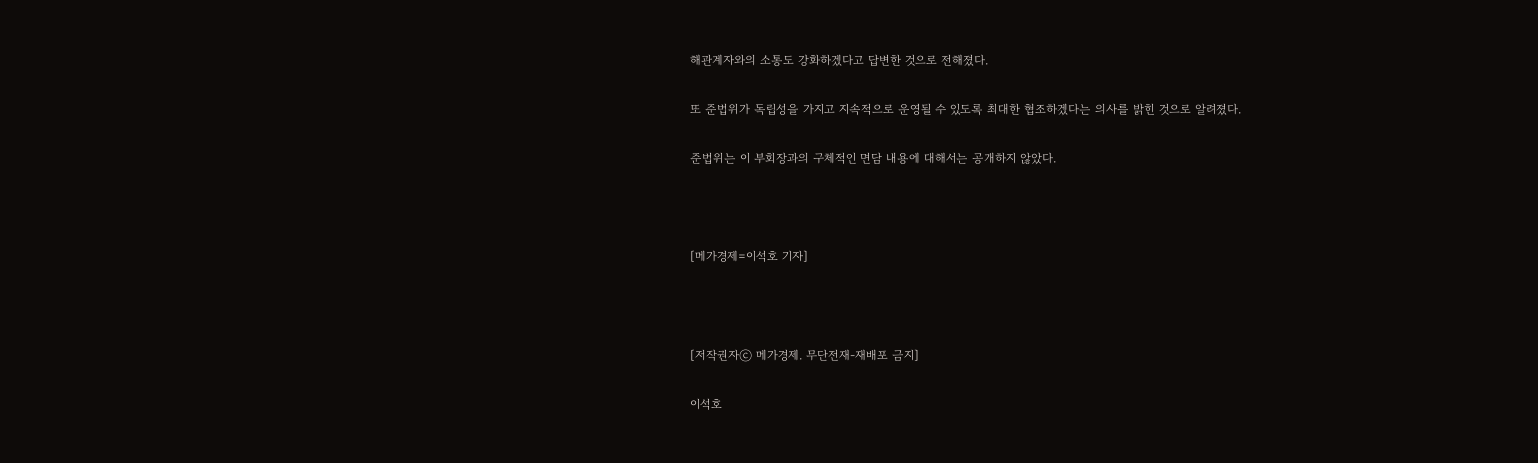해관계자와의 소통도 강화하겠다고 답변한 것으로 전해졌다.

또 준법위가 독립성을 가지고 지속적으로 운영될 수 있도록 최대한 협조하겠다는 의사를 밝힌 것으로 알려졌다.

준법위는 이 부회장과의 구체적인 면담 내용에 대해서는 공개하지 않았다.



[메가경제=이석호 기자]



[저작권자ⓒ 메가경제. 무단전재-재배포 금지]

이석호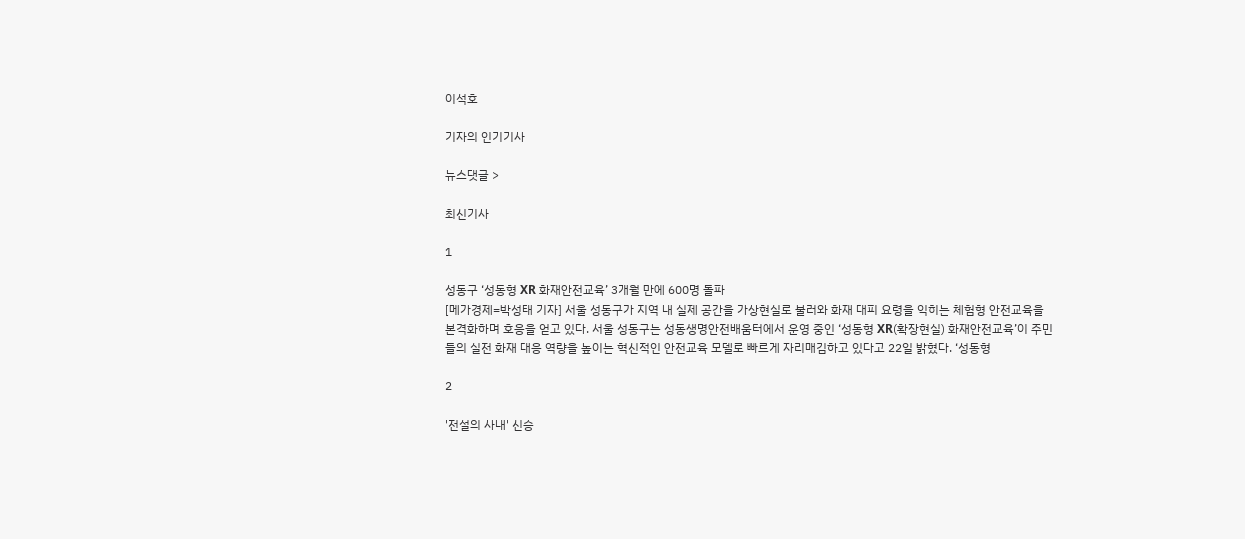이석호

기자의 인기기사

뉴스댓글 >

최신기사

1

성동구 ‘성동형 XR 화재안전교육’ 3개월 만에 600명 돌파
[메가경제=박성태 기자] 서울 성동구가 지역 내 실제 공간을 가상현실로 불러와 화재 대피 요령을 익히는 체험형 안전교육을 본격화하며 호응을 얻고 있다. 서울 성동구는 성동생명안전배움터에서 운영 중인 ‘성동형 XR(확장현실) 화재안전교육’이 주민들의 실전 화재 대응 역량을 높이는 혁신적인 안전교육 모델로 빠르게 자리매김하고 있다고 22일 밝혔다. ‘성동형

2

'전설의 사내' 신승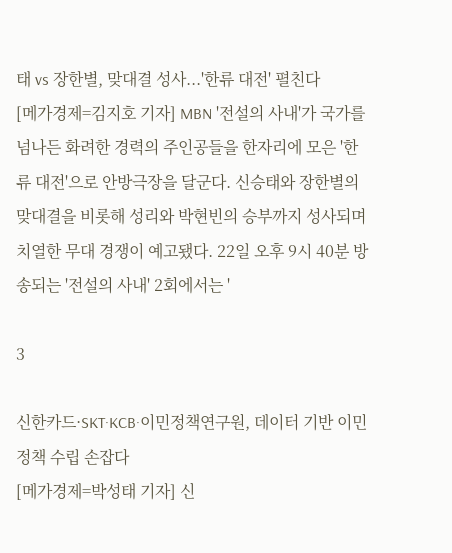태 vs 장한별, 맞대결 성사...'한류 대전' 펼친다
[메가경제=김지호 기자] MBN '전설의 사내'가 국가를 넘나든 화려한 경력의 주인공들을 한자리에 모은 '한류 대전'으로 안방극장을 달군다. 신승태와 장한별의 맞대결을 비롯해 성리와 박현빈의 승부까지 성사되며 치열한 무대 경쟁이 예고됐다. 22일 오후 9시 40분 방송되는 '전설의 사내' 2회에서는 '

3

신한카드·SKT·KCB·이민정책연구원, 데이터 기반 이민 정책 수립 손잡다
[메가경제=박성태 기자] 신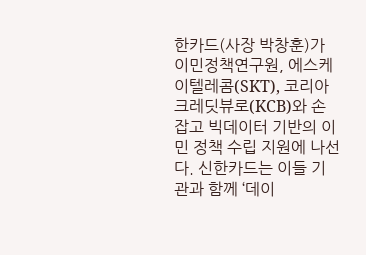한카드(사장 박창훈)가 이민정책연구원, 에스케이텔레콤(SKT), 코리아크레딧뷰로(KCB)와 손잡고 빅데이터 기반의 이민 정책 수립 지원에 나선다. 신한카드는 이들 기관과 함께 ‘데이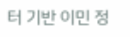터 기반 이민 정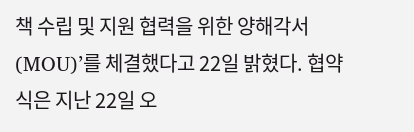책 수립 및 지원 협력을 위한 양해각서(MOU)’를 체결했다고 22일 밝혔다. 협약식은 지난 22일 오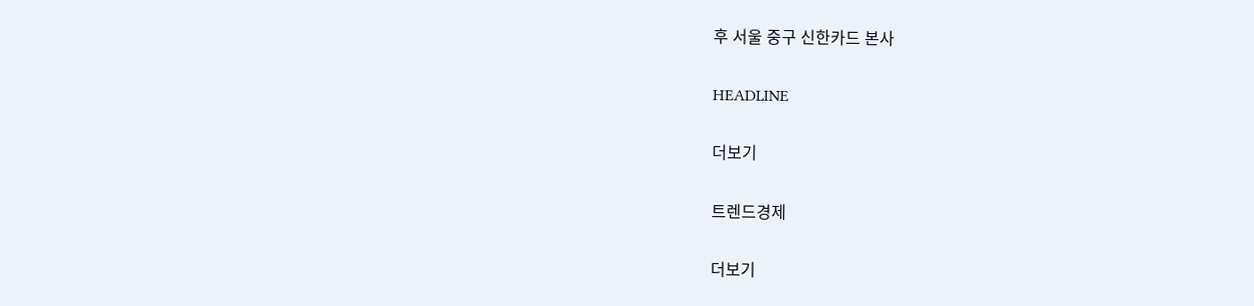후 서울 중구 신한카드 본사

HEADLINE

더보기

트렌드경제

더보기